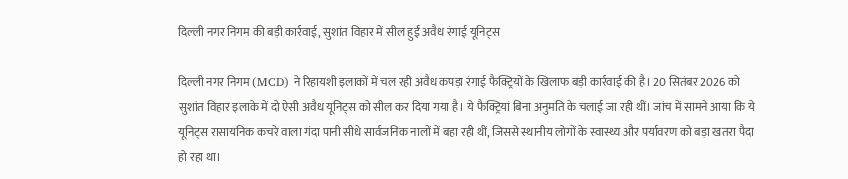दिल्ली नगर निगम की बड़ी कार्रवाई, सुशांत विहार में सील हुईं अवैध रंगाई यूनिट्स

दिल्ली नगर निगम (MCD) ने रिहायशी इलाकों में चल रही अवैध कपड़ा रंगाई फैक्ट्रियों के खिलाफ बड़ी कार्रवाई की है। 20 सितंबर 2026 को सुशांत विहार इलाके में दो ऐसी अवैध यूनिट्स को सील कर दिया गया है। ये फैक्ट्रियां बिना अनुमति के चलाई जा रही थीं। जांच में सामने आया कि ये यूनिट्स रासायनिक कचरे वाला गंदा पानी सीधे सार्वजनिक नालों में बहा रही थीं, जिससे स्थानीय लोगों के स्वास्थ्य और पर्यावरण को बड़ा खतरा पैदा हो रहा था।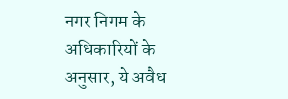नगर निगम के अधिकारियों के अनुसार, ये अवैध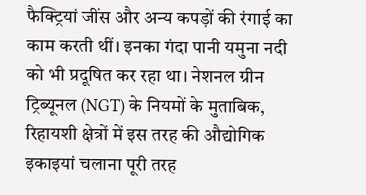फैक्ट्रियां जींस और अन्य कपड़ों की रंगाई का काम करती थीं। इनका गंदा पानी यमुना नदी को भी प्रदूषित कर रहा था। नेशनल ग्रीन ट्रिब्यूनल (NGT) के नियमों के मुताबिक, रिहायशी क्षेत्रों में इस तरह की औद्योगिक इकाइयां चलाना पूरी तरह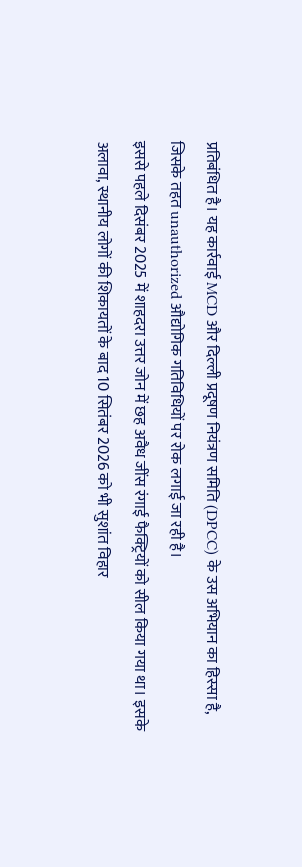प्रतिबंधित है। यह कार्रवाई MCD और दिल्ली प्रदूषण नियंत्रण समिति (DPCC) के उस अभियान का हिस्सा है, जिसके तहत unauthorized औद्योगिक गतिविधियों पर रोक लगाई जा रही है।
इससे पहले दिसंबर 2025 में शाहदरा उत्तर जोन में छह अवैध जींस रंगाई फैक्ट्रियों को सील किया गया था। इसके अलावा, स्थानीय लोगों की शिकायतों के बाद 10 सितंबर 2026 को भी सुशांत विहार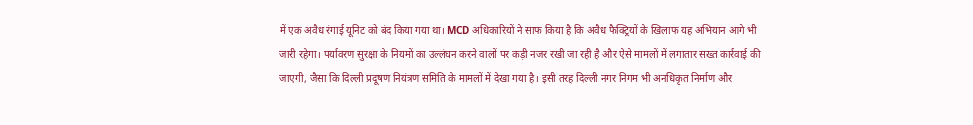में एक अवैध रंगाई यूनिट को बंद किया गया था। MCD अधिकारियों ने साफ किया है कि अवैध फैक्ट्रियों के खिलाफ यह अभियान आगे भी जारी रहेगा। पर्यावरण सुरक्षा के नियमों का उल्लंघन करने वालों पर कड़ी नजर रखी जा रही है और ऐसे मामलों में लगातार सख्त कार्रवाई की जाएगी, जैसा कि दिल्ली प्रदूषण नियंत्रण समिति के मामलों में देखा गया है। इसी तरह दिल्ली नगर निगम भी अनधिकृत निर्माण और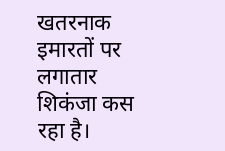खतरनाक इमारतों पर लगातार शिकंजा कस रहा है।